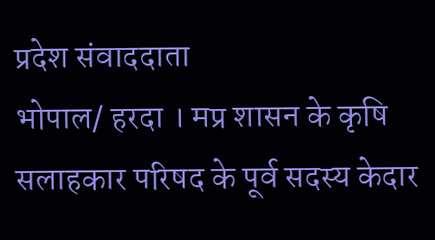प्रदेश संवाददाता
भोपाल/ हरदा । मप्र शासन के कृषि सलाहकार परिषद के पूर्व सदस्य केदार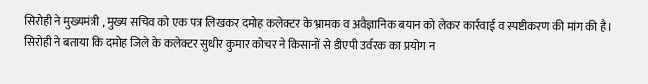सिरोही ने मुख्यमंत्री , मुख्य सचिव को एक पत्र लिखकर दमोह कलेक्टर के भ्रामक व अवैज्ञानिक बयान को लेकर कार्रवाई व स्पष्टीकरण की मांग की है।
सिरोही ने बताया कि दमोह जिले के कलेक्टर सुधीर कुमार कोचर ने किसानों से डीएपी उर्वरक का प्रयोग न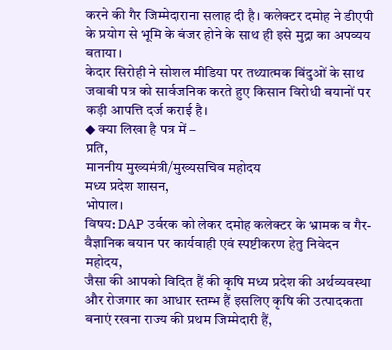करने की गैर जिम्मेदाराना सलाह दी है। कलेक्टर दमोह ने डीएपी के प्रयोग से भूमि के बंजर होने के साथ ही इसे मुद्रा का अपव्यय बताया।
केदार सिरोही ने सोशल मीडिया पर तथ्यात्मक बिंदुओं के साथ जवाबी पत्र को सार्वजनिक करते हुए किसान विरोधी बयानों पर कड़ी आपत्ति दर्ज कराई है।
◆ क्या लिखा है पत्र में –
प्रति,
माननीय मुख्यमंत्री/मुख्यसचिव महोदय
मध्य प्रदेश शासन,
भोपाल।
विषय: DAP उर्वरक को लेकर दमोह कलेक्टर के भ्रामक व गैर-वैज्ञानिक बयान पर कार्यवाही एवं स्पष्टीकरण हेतु निवेदन
महोदय,
जैसा की आपको विदित हैं की कृषि मध्य प्रदेश की अर्थव्यवस्था और रोजगार का आधार स्तम्भ हैं इसलिए कृषि की उत्पादकता बनाएं रखना राज्य की प्रथम जिम्मेदारी हैं,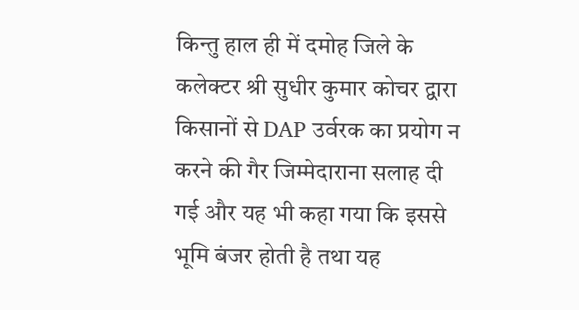किन्तु हाल ही में दमोह जिले के कलेक्टर श्री सुधीर कुमार कोचर द्वारा किसानों से DAP उर्वरक का प्रयोग न करने की गैर जिम्मेदाराना सलाह दी गई और यह भी कहा गया कि इससे भूमि बंजर होती है तथा यह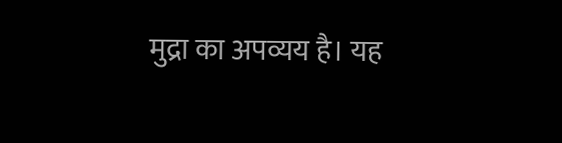मुद्रा का अपव्यय है। यह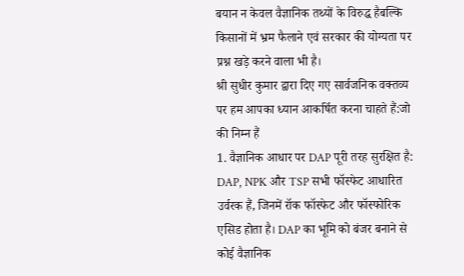बयान न केवल वैज्ञानिक तथ्यों के विरुद्ध हैबल्कि किसानों में भ्रम फैलाने एवं सरकार की योग्यता पर प्रश्न खड़े करने वाला भी है।
श्री सुधीर कुमार द्वारा दिए गए सार्वजनिक वक्तव्य पर हम आपका ध्यान आकर्षित करना चाहते हैं:जो की निम्न हैं
1. वैज्ञानिक आधार पर DAP पूरी तरह सुरक्षित है:
DAP, NPK और TSP सभी फॉस्फेट आधारित उर्वरक हैं, जिनमें रॉक फॉस्फेट और फॉस्फोरिक एसिड होता है। DAP का भूमि को बंजर बनाने से कोई वैज्ञानिक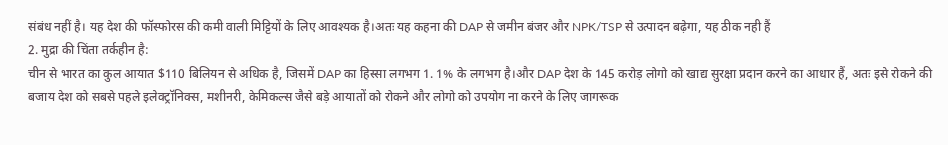संबंध नहीं है। यह देश की फॉस्फोरस की कमी वाली मिट्टियों के लिए आवश्यक है।अतः यह कहना की DAP से जमीन बंजर और NPK/TSP से उत्पादन बढ़ेगा, यह ठीक नही हैं
2. मुद्रा की चिंता तर्कहीन है:
चीन से भारत का कुल आयात $110 बिलियन से अधिक है, जिसमें DAP का हिस्सा लगभग 1. 1% के लगभग है।और DAP देश के 145 करोड़ लोगो को खाद्य सुरक्षा प्रदान करने का आधार हैं, अतः इसे रोकने की बजाय देश को सबसे पहले इलेक्ट्रॉनिक्स, मशीनरी, केमिकल्स जैसे बड़े आयातों को रोकने और लोगो को उपयोग ना करने के लिए जागरूक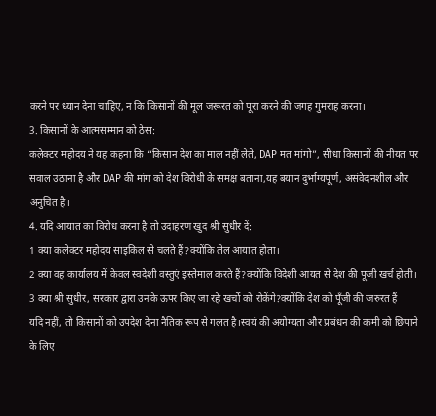करने पर ध्यान देना चाहिए, न कि किसानों की मूल जरूरत को पूरा करने की जगह गुमराह करना।
3. किसानों के आत्मसम्मान को ठेस:
कलेक्टर महोदय ने यह कहना कि “किसान देश का माल नहीं लेते, DAP मत मांगो”, सीधा किसानों की नीयत पर सवाल उठाना है और DAP की मांग को देश विरोधी के समक्ष बताना,यह बयान दुर्भाग्यपूर्ण, असंवेदनशील और अनुचित है।
4. यदि आयात का विरोध करना है तो उदाहरण खुद श्री सुधीर दें:
1 क्या कलेक्टर महोदय साइकिल से चलते हैं?क्योंकि तेल आयात होता।
2 क्या वह कार्यालय में केवल स्वदेशी वस्तुएं इस्तेमाल करते हैं?क्योंकि विदेशी आयत से देश की पूजी खर्च होती।
3 क्या श्री सुधीर, सरकार द्वारा उनके ऊपर किए जा रहे खर्चो को रोकेंगे?क्योंकि देश को पूँजी की जरुरत हैं
यदि नहीं, तो किसानों को उपदेश देना नैतिक रूप से गलत है।स्वयं की अयोग्यता और प्रबंधन की कमी को छिपाने के लिए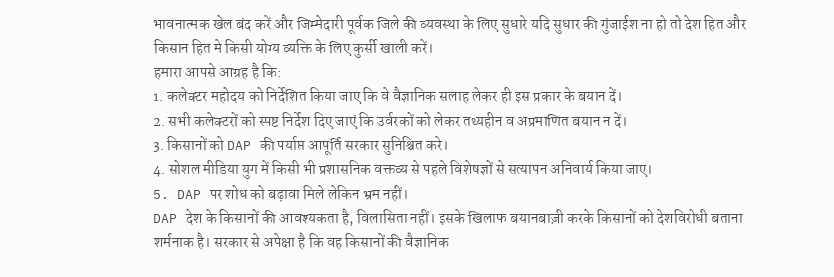भावनात्मक खेल बंद करें और जिम्मेदारी पूर्वक जिले की व्यवस्था के लिए सुधारे यदि सुधार की गुंजाईश ना हो तो देश हित और किसान हित मे किसी योग्य व्यक्ति के लिए कुर्सी खाली करें।
हमारा आपसे आग्रह है कि:
1. कलेक्टर महोदय को निर्देशित किया जाए कि वे वैज्ञानिक सलाह लेकर ही इस प्रकार के बयान दें।
2. सभी कलेक्टरों को स्पष्ट निर्देश दिए जाएं कि उर्वरकों को लेकर तथ्यहीन व अप्रमाणित बयान न दें।
3. किसानों को DAP की पर्याप्त आपूर्ति सरकार सुनिश्चित करे।
4. सोशल मीडिया युग में किसी भी प्रशासनिक वक्तव्य से पहले विशेषज्ञों से सत्यापन अनिवार्य किया जाए।
5. DAP पर शोध को बढ़ावा मिले लेकिन भ्रम नहीं।
DAP देश के किसानों की आवश्यकता है, विलासिता नहीं। इसके खिलाफ बयानबाज़ी करके किसानों को देशविरोधी बताना शर्मनाक है। सरकार से अपेक्षा है कि वह किसानों की वैज्ञानिक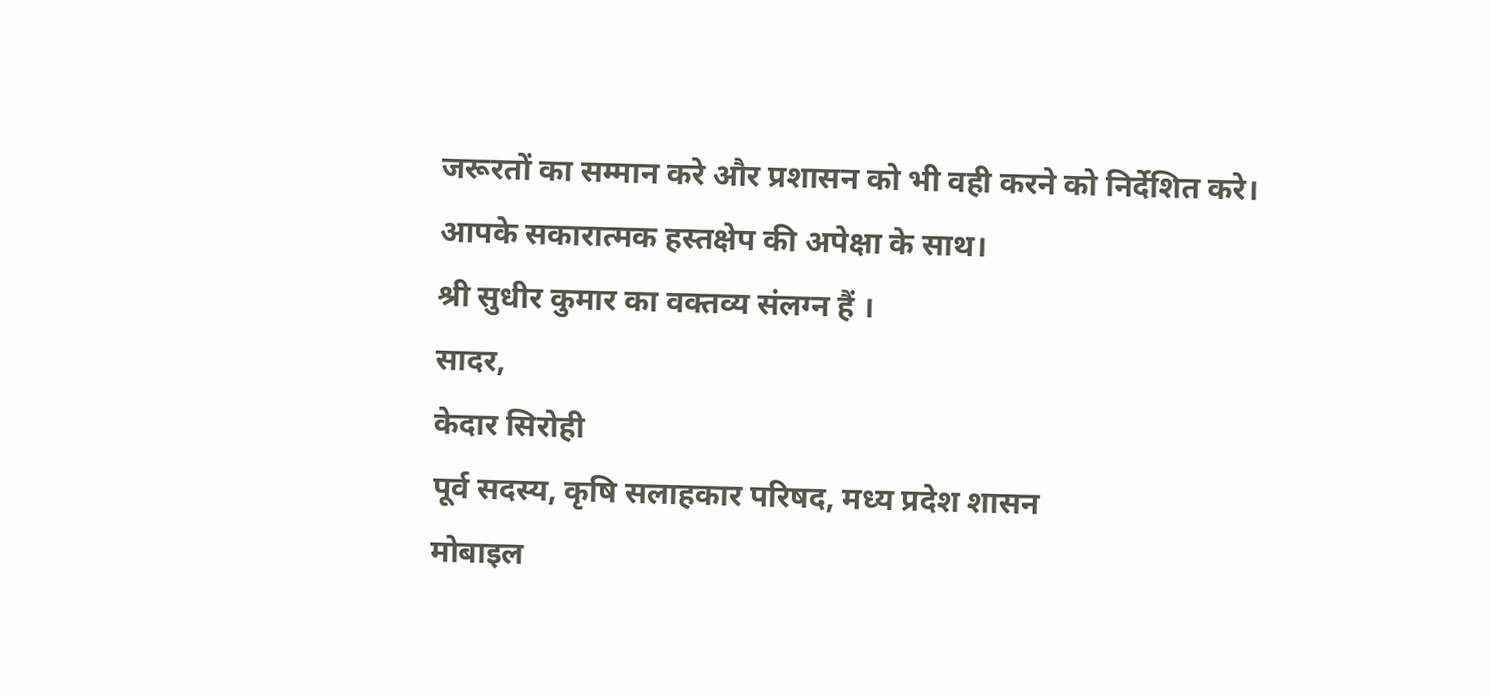जरूरतों का सम्मान करे और प्रशासन को भी वही करने को निर्देशित करे।
आपके सकारात्मक हस्तक्षेप की अपेक्षा के साथ।
श्री सुधीर कुमार का वक्तव्य संलग्न हैं ।
सादर,
केदार सिरोही
पूर्व सदस्य, कृषि सलाहकार परिषद, मध्य प्रदेश शासन
मोबाइल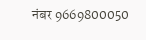नंबर 9669800050